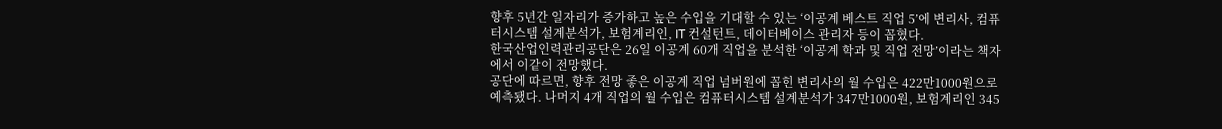향후 5년간 일자리가 증가하고 높은 수입을 기대할 수 있는 ‘이공계 베스트 직업 5’에 변리사, 컴퓨터시스템 설계분석가, 보험계리인, IT 컨설턴트, 데이터베이스 관리자 등이 꼽혔다.
한국산업인력관리공단은 26일 이공계 60개 직업을 분석한 ‘이공계 학과 및 직업 전망’이라는 책자에서 이같이 전망했다.
공단에 따르면, 향후 전망 좋은 이공계 직업 넘버원에 꼽힌 변리사의 월 수입은 422만1000원으로 예측됐다. 나머지 4개 직업의 월 수입은 컴퓨터시스템 설계분석가 347만1000원, 보험계리인 345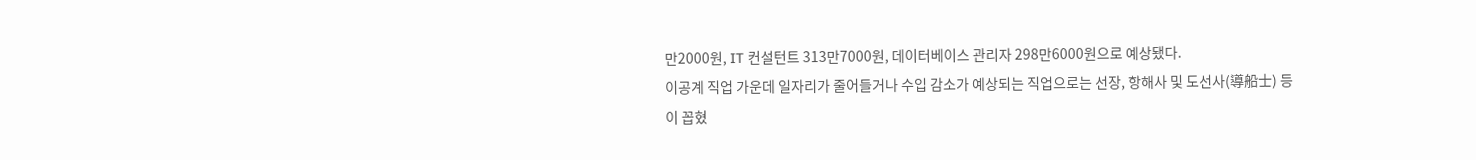만2000원, IT 컨설턴트 313만7000원, 데이터베이스 관리자 298만6000원으로 예상됐다.
이공계 직업 가운데 일자리가 줄어들거나 수입 감소가 예상되는 직업으로는 선장, 항해사 및 도선사(導船士) 등이 꼽혔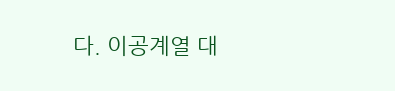다. 이공계열 대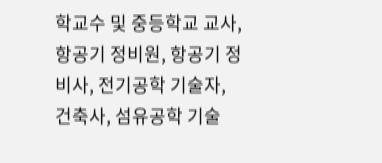학교수 및 중등학교 교사, 항공기 정비원, 항공기 정비사, 전기공학 기술자, 건축사, 섬유공학 기술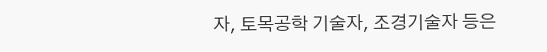자, 토목공학 기술자, 조경기술자 등은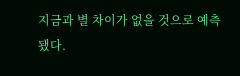지금과 별 차이가 없을 것으로 예측됐다.